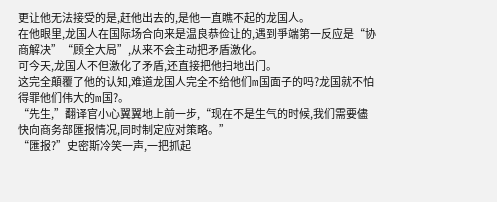更让他无法接受的是,赶他出去的,是他一直瞧不起的龙国人。
在他眼里,龙国人在国际场合向来是温良恭俭让的,遇到爭端第一反应是“协商解决”“顾全大局”,从来不会主动把矛盾激化。
可今天,龙国人不但激化了矛盾,还直接把他扫地出门。
这完全顛覆了他的认知,难道龙国人完全不给他们m国面子的吗?龙国就不怕得罪他们伟大的m国?。
“先生,”翻译官小心翼翼地上前一步,“现在不是生气的时候,我们需要儘快向商务部匯报情况,同时制定应对策略。”
“匯报?”史密斯冷笑一声,一把抓起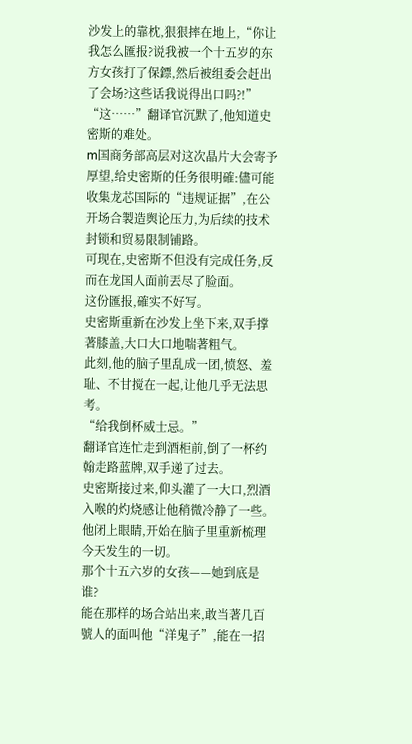沙发上的靠枕,狠狠摔在地上,“你让我怎么匯报?说我被一个十五岁的东方女孩打了保鏢,然后被组委会赶出了会场?这些话我说得出口吗?!”
“这……”翻译官沉默了,他知道史密斯的难处。
m国商务部高层对这次晶片大会寄予厚望,给史密斯的任务很明確:儘可能收集龙芯国际的“违规证据”,在公开场合製造舆论压力,为后续的技术封锁和贸易限制铺路。
可现在,史密斯不但没有完成任务,反而在龙国人面前丟尽了脸面。
这份匯报,確实不好写。
史密斯重新在沙发上坐下来,双手撑著膝盖,大口大口地喘著粗气。
此刻,他的脑子里乱成一团,愤怒、羞耻、不甘搅在一起,让他几乎无法思考。
“给我倒杯威士忌。”
翻译官连忙走到酒柜前,倒了一杯约翰走路蓝牌,双手递了过去。
史密斯接过来,仰头灌了一大口,烈酒入喉的灼烧感让他稍微冷静了一些。
他闭上眼睛,开始在脑子里重新梳理今天发生的一切。
那个十五六岁的女孩——她到底是谁?
能在那样的场合站出来,敢当著几百號人的面叫他“洋鬼子”,能在一招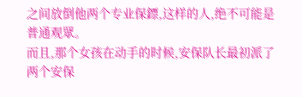之间放倒他两个专业保鏢,这样的人,绝不可能是普通观眾。
而且,那个女孩在动手的时候,安保队长最初派了两个安保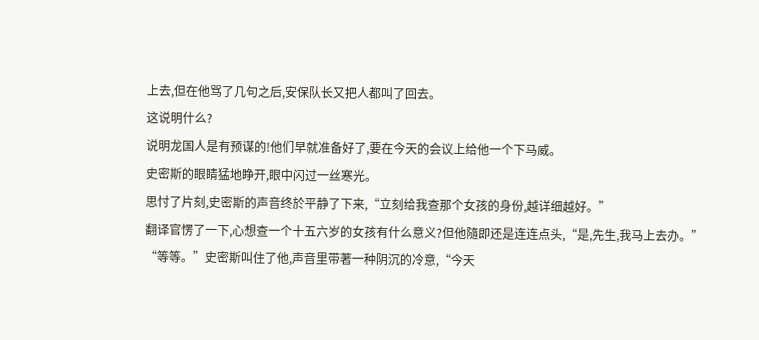上去,但在他骂了几句之后,安保队长又把人都叫了回去。
这说明什么?
说明龙国人是有预谋的!他们早就准备好了,要在今天的会议上给他一个下马威。
史密斯的眼睛猛地睁开,眼中闪过一丝寒光。
思忖了片刻,史密斯的声音终於平静了下来,“立刻给我查那个女孩的身份,越详细越好。”
翻译官愣了一下,心想查一个十五六岁的女孩有什么意义?但他隨即还是连连点头,“是,先生,我马上去办。”
“等等。”史密斯叫住了他,声音里带著一种阴沉的冷意,“今天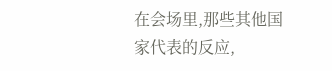在会场里,那些其他国家代表的反应,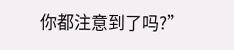你都注意到了吗?”